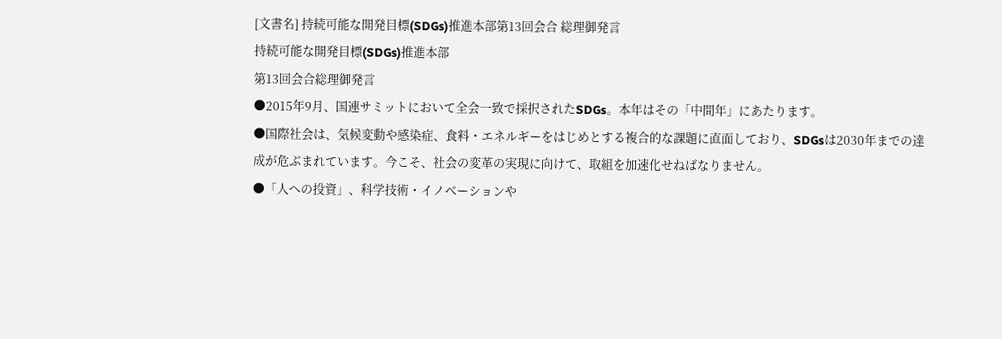[文書名] 持続可能な開発目標(SDGs)推進本部第13回会合 総理御発言
持続可能な開発目標(SDGs)推進本部
第13回会合総理御発言
●2015年9月、国連サミットにおいて全会一致で採択されたSDGs。本年はその「中間年」にあたります。
●国際社会は、気候変動や感染症、食料・エネルギーをはじめとする複合的な課題に直面しており、SDGsは2030年までの達成が危ぶまれています。今こそ、社会の変革の実現に向けて、取組を加速化せねばなりません。
●「人への投資」、科学技術・イノベーションや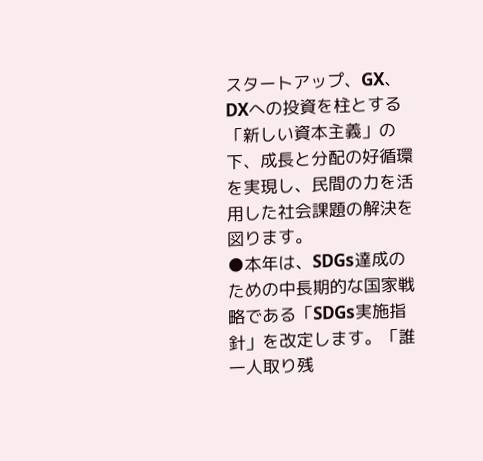スタートアップ、GX、DXへの投資を柱とする「新しい資本主義」の下、成長と分配の好循環を実現し、民間の力を活用した社会課題の解決を図ります。
●本年は、SDGs達成のための中長期的な国家戦略である「SDGs実施指針」を改定します。「誰一人取り残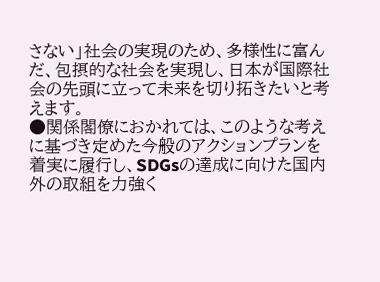さない」社会の実現のため、多様性に富んだ、包摂的な社会を実現し、日本が国際社会の先頭に立って未来を切り拓きたいと考えます。
●関係閣僚におかれては、このような考えに基づき定めた今般のアクションプランを着実に履行し、SDGsの達成に向けた国内外の取組を力強く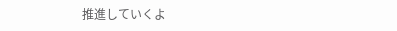推進していくよ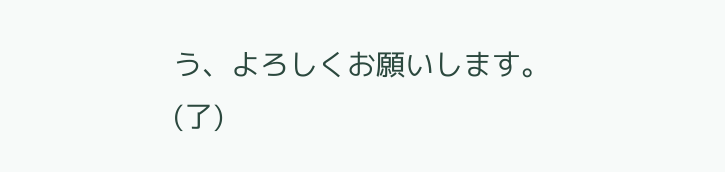う、よろしくお願いします。
(了)